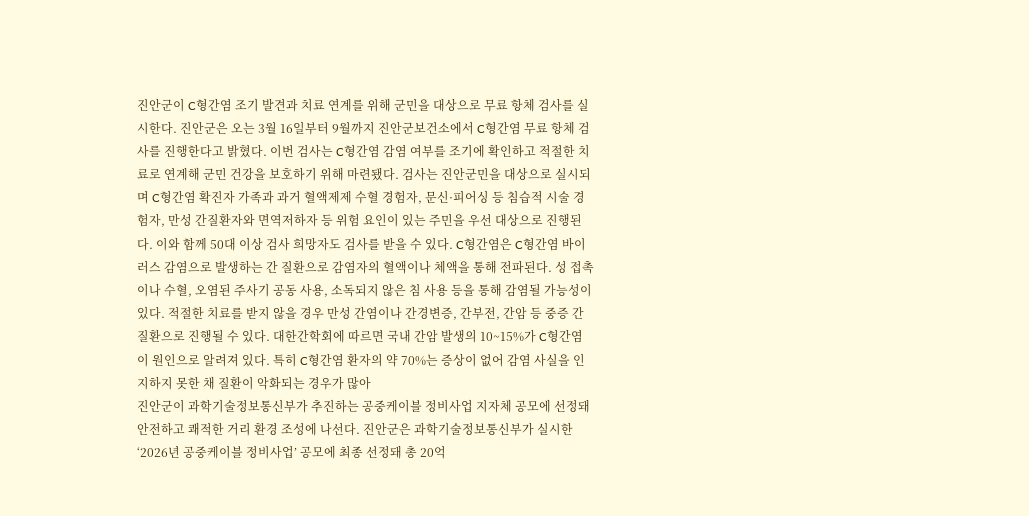진안군이 C형간염 조기 발견과 치료 연계를 위해 군민을 대상으로 무료 항체 검사를 실시한다. 진안군은 오는 3월 16일부터 9월까지 진안군보건소에서 C형간염 무료 항체 검사를 진행한다고 밝혔다. 이번 검사는 C형간염 감염 여부를 조기에 확인하고 적절한 치료로 연계해 군민 건강을 보호하기 위해 마련됐다. 검사는 진안군민을 대상으로 실시되며 C형간염 확진자 가족과 과거 혈액제제 수혈 경험자, 문신·피어싱 등 침습적 시술 경험자, 만성 간질환자와 면역저하자 등 위험 요인이 있는 주민을 우선 대상으로 진행된다. 이와 함께 50대 이상 검사 희망자도 검사를 받을 수 있다. C형간염은 C형간염 바이러스 감염으로 발생하는 간 질환으로 감염자의 혈액이나 체액을 통해 전파된다. 성 접촉이나 수혈, 오염된 주사기 공동 사용, 소독되지 않은 침 사용 등을 통해 감염될 가능성이 있다. 적절한 치료를 받지 않을 경우 만성 간염이나 간경변증, 간부전, 간암 등 중증 간질환으로 진행될 수 있다. 대한간학회에 따르면 국내 간암 발생의 10~15%가 C형간염이 원인으로 알려져 있다. 특히 C형간염 환자의 약 70%는 증상이 없어 감염 사실을 인지하지 못한 채 질환이 악화되는 경우가 많아
진안군이 과학기술정보통신부가 추진하는 공중케이블 정비사업 지자체 공모에 선정돼 안전하고 쾌적한 거리 환경 조성에 나선다. 진안군은 과학기술정보통신부가 실시한 ‘2026년 공중케이블 정비사업’ 공모에 최종 선정돼 총 20억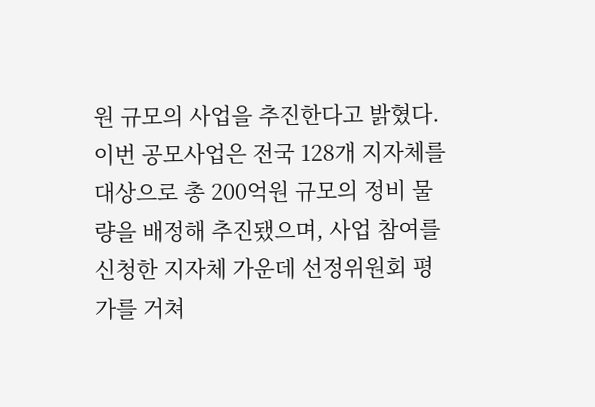원 규모의 사업을 추진한다고 밝혔다. 이번 공모사업은 전국 128개 지자체를 대상으로 총 200억원 규모의 정비 물량을 배정해 추진됐으며, 사업 참여를 신청한 지자체 가운데 선정위원회 평가를 거쳐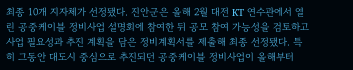최종 10개 지자체가 선정됐다. 진안군은 올해 2월 대전 KT 연수관에서 열린 공중케이블 정비사업 설명회에 참여한 뒤 공모 참여 가능성을 검토하고 사업 필요성과 추진 계획을 담은 정비계획서를 제출해 최종 선정됐다. 특히 그동안 대도시 중심으로 추진되던 공중케이블 정비사업이 올해부터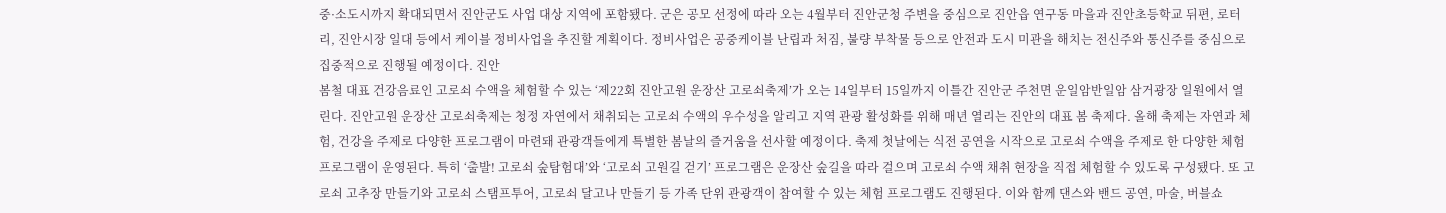중·소도시까지 확대되면서 진안군도 사업 대상 지역에 포함됐다. 군은 공모 선정에 따라 오는 4월부터 진안군청 주변을 중심으로 진안읍 연구동 마을과 진안초등학교 뒤편, 로터리, 진안시장 일대 등에서 케이블 정비사업을 추진할 계획이다. 정비사업은 공중케이블 난립과 처짐, 불량 부착물 등으로 안전과 도시 미관을 해치는 전신주와 통신주를 중심으로 집중적으로 진행될 예정이다. 진안
봄철 대표 건강음료인 고로쇠 수액을 체험할 수 있는 ‘제22회 진안고원 운장산 고로쇠축제’가 오는 14일부터 15일까지 이틀간 진안군 주천면 운일암반일암 삼거광장 일원에서 열린다. 진안고원 운장산 고로쇠축제는 청정 자연에서 채취되는 고로쇠 수액의 우수성을 알리고 지역 관광 활성화를 위해 매년 열리는 진안의 대표 봄 축제다. 올해 축제는 자연과 체험, 건강을 주제로 다양한 프로그램이 마련돼 관광객들에게 특별한 봄날의 즐거움을 선사할 예정이다. 축제 첫날에는 식전 공연을 시작으로 고로쇠 수액을 주제로 한 다양한 체험 프로그램이 운영된다. 특히 ‘출발! 고로쇠 숲탐험대’와 ‘고로쇠 고원길 걷기’ 프로그램은 운장산 숲길을 따라 걸으며 고로쇠 수액 채취 현장을 직접 체험할 수 있도록 구성됐다. 또 고로쇠 고추장 만들기와 고로쇠 스탬프투어, 고로쇠 달고나 만들기 등 가족 단위 관광객이 참여할 수 있는 체험 프로그램도 진행된다. 이와 함께 댄스와 밴드 공연, 마술, 버블쇼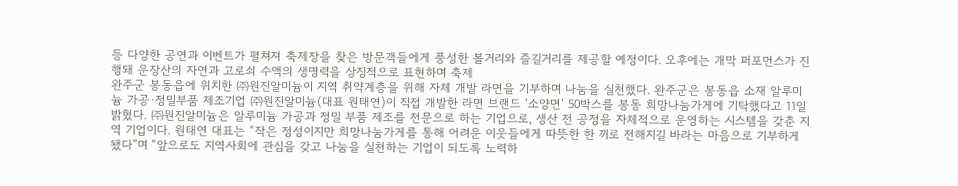등 다양한 공연과 이벤트가 펼쳐져 축제장을 찾은 방문객들에게 풍성한 볼거리와 즐길거리를 제공할 예정이다. 오후에는 개막 퍼포먼스가 진행돼 운장산의 자연과 고로쇠 수액의 생명력을 상징적으로 표현하며 축제
완주군 봉동읍에 위치한 ㈜원진알미늄이 지역 취약계층을 위해 자체 개발 라면을 기부하며 나눔을 실천했다. 완주군은 봉동읍 소재 알루미늄 가공·정밀부품 제조기업 ㈜원진알미늄(대표 원태연)이 직접 개발한 라면 브랜드 ‘소양면’ 50박스를 봉동 희망나눔가게에 기탁했다고 11일 밝혔다. ㈜원진알미늄은 알루미늄 가공과 정밀 부품 제조를 전문으로 하는 기업으로, 생산 전 공정을 자체적으로 운영하는 시스템을 갖춘 지역 기업이다. 원태연 대표는 “작은 정성이지만 희망나눔가게를 통해 어려운 이웃들에게 따뜻한 한 끼로 전해지길 바라는 마음으로 기부하게 됐다”며 “앞으로도 지역사회에 관심을 갖고 나눔을 실천하는 기업이 되도록 노력하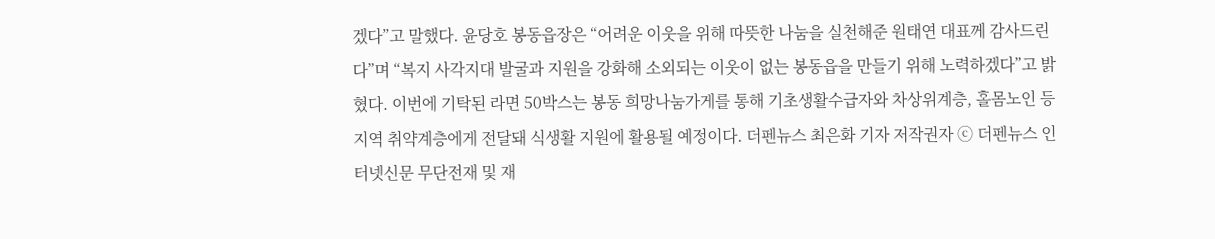겠다”고 말했다. 윤당호 봉동읍장은 “어려운 이웃을 위해 따뜻한 나눔을 실천해준 원태연 대표께 감사드린다”며 “복지 사각지대 발굴과 지원을 강화해 소외되는 이웃이 없는 봉동읍을 만들기 위해 노력하겠다”고 밝혔다. 이번에 기탁된 라면 50박스는 봉동 희망나눔가게를 통해 기초생활수급자와 차상위계층, 홀몸노인 등 지역 취약계층에게 전달돼 식생활 지원에 활용될 예정이다. 더펜뉴스 최은화 기자 저작권자 ⓒ 더펜뉴스 인터넷신문 무단전재 및 재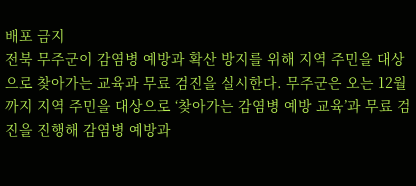배포 금지
전북 무주군이 감염병 예방과 확산 방지를 위해 지역 주민을 대상으로 찾아가는 교육과 무료 검진을 실시한다. 무주군은 오는 12월까지 지역 주민을 대상으로 ‘찾아가는 감염병 예방 교육’과 무료 검진을 진행해 감염병 예방과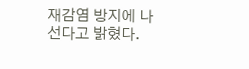재감염 방지에 나선다고 밝혔다.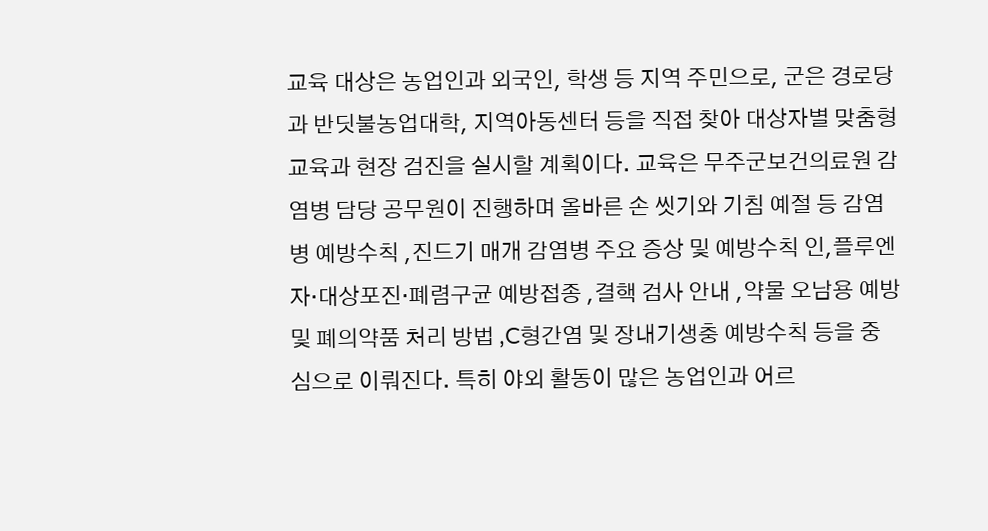교육 대상은 농업인과 외국인, 학생 등 지역 주민으로, 군은 경로당과 반딧불농업대학, 지역아동센터 등을 직접 찾아 대상자별 맞춤형 교육과 현장 검진을 실시할 계획이다. 교육은 무주군보건의료원 감염병 담당 공무원이 진행하며 올바른 손 씻기와 기침 예절 등 감염병 예방수칙 ,진드기 매개 감염병 주요 증상 및 예방수칙 인,플루엔자·대상포진·폐렴구균 예방접종 ,결핵 검사 안내 ,약물 오남용 예방 및 폐의약품 처리 방법 ,C형간염 및 장내기생충 예방수칙 등을 중심으로 이뤄진다. 특히 야외 활동이 많은 농업인과 어르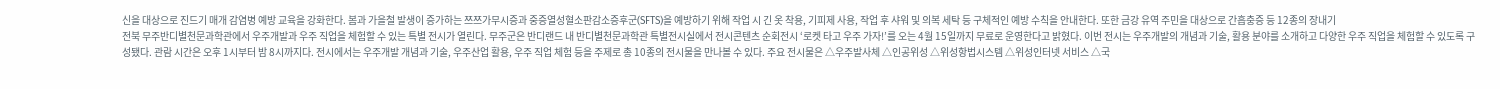신을 대상으로 진드기 매개 감염병 예방 교육을 강화한다. 봄과 가을철 발생이 증가하는 쯔쯔가무시증과 중증열성혈소판감소증후군(SFTS)을 예방하기 위해 작업 시 긴 옷 착용, 기피제 사용, 작업 후 샤워 및 의복 세탁 등 구체적인 예방 수칙을 안내한다. 또한 금강 유역 주민을 대상으로 간흡충증 등 12종의 장내기
전북 무주반디별천문과학관에서 우주개발과 우주 직업을 체험할 수 있는 특별 전시가 열린다. 무주군은 반디랜드 내 반디별천문과학관 특별전시실에서 전시콘텐츠 순회전시 ‘로켓 타고 우주 가자!’를 오는 4월 15일까지 무료로 운영한다고 밝혔다. 이번 전시는 우주개발의 개념과 기술, 활용 분야를 소개하고 다양한 우주 직업을 체험할 수 있도록 구성됐다. 관람 시간은 오후 1시부터 밤 8시까지다. 전시에서는 우주개발 개념과 기술, 우주산업 활용, 우주 직업 체험 등을 주제로 총 10종의 전시물을 만나볼 수 있다. 주요 전시물은 △우주발사체 △인공위성 △위성항법시스템 △위성인터넷 서비스 △국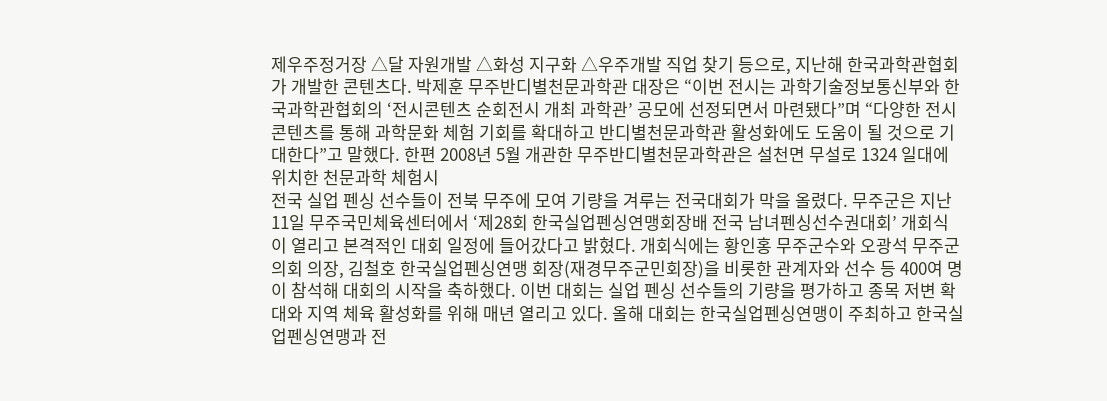제우주정거장 △달 자원개발 △화성 지구화 △우주개발 직업 찾기 등으로, 지난해 한국과학관협회가 개발한 콘텐츠다. 박제훈 무주반디별천문과학관 대장은 “이번 전시는 과학기술정보통신부와 한국과학관협회의 ‘전시콘텐츠 순회전시 개최 과학관’ 공모에 선정되면서 마련됐다”며 “다양한 전시 콘텐츠를 통해 과학문화 체험 기회를 확대하고 반디별천문과학관 활성화에도 도움이 될 것으로 기대한다”고 말했다. 한편 2008년 5월 개관한 무주반디별천문과학관은 설천면 무설로 1324 일대에 위치한 천문과학 체험시
전국 실업 펜싱 선수들이 전북 무주에 모여 기량을 겨루는 전국대회가 막을 올렸다. 무주군은 지난 11일 무주국민체육센터에서 ‘제28회 한국실업펜싱연맹회장배 전국 남녀펜싱선수권대회’ 개회식이 열리고 본격적인 대회 일정에 들어갔다고 밝혔다. 개회식에는 황인홍 무주군수와 오광석 무주군의회 의장, 김철호 한국실업펜싱연맹 회장(재경무주군민회장)을 비롯한 관계자와 선수 등 400여 명이 참석해 대회의 시작을 축하했다. 이번 대회는 실업 펜싱 선수들의 기량을 평가하고 종목 저변 확대와 지역 체육 활성화를 위해 매년 열리고 있다. 올해 대회는 한국실업펜싱연맹이 주최하고 한국실업펜싱연맹과 전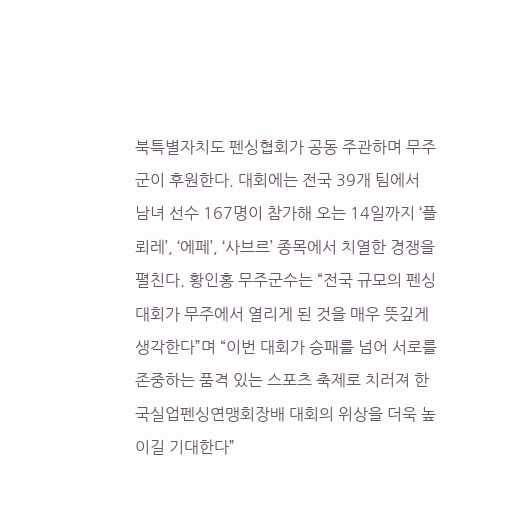북특별자치도 펜싱협회가 공동 주관하며 무주군이 후원한다. 대회에는 전국 39개 팀에서 남녀 선수 167명이 참가해 오는 14일까지 ‘플뢰레’, ‘에페’, ‘사브르’ 종목에서 치열한 경쟁을 펼친다. 황인홍 무주군수는 “전국 규모의 펜싱대회가 무주에서 열리게 된 것을 매우 뜻깊게 생각한다”며 “이번 대회가 승패를 넘어 서로를 존중하는 품격 있는 스포츠 축제로 치러져 한국실업펜싱연맹회장배 대회의 위상을 더욱 높이길 기대한다”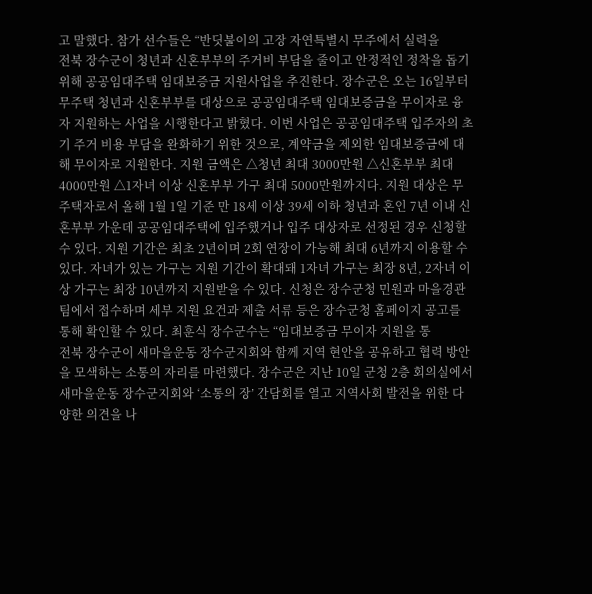고 말했다. 참가 선수들은 “반딧불이의 고장 자연특별시 무주에서 실력을
전북 장수군이 청년과 신혼부부의 주거비 부담을 줄이고 안정적인 정착을 돕기 위해 공공임대주택 임대보증금 지원사업을 추진한다. 장수군은 오는 16일부터 무주택 청년과 신혼부부를 대상으로 공공임대주택 임대보증금을 무이자로 융자 지원하는 사업을 시행한다고 밝혔다. 이번 사업은 공공임대주택 입주자의 초기 주거 비용 부담을 완화하기 위한 것으로, 계약금을 제외한 임대보증금에 대해 무이자로 지원한다. 지원 금액은 △청년 최대 3000만원 △신혼부부 최대 4000만원 △1자녀 이상 신혼부부 가구 최대 5000만원까지다. 지원 대상은 무주택자로서 올해 1월 1일 기준 만 18세 이상 39세 이하 청년과 혼인 7년 이내 신혼부부 가운데 공공임대주택에 입주했거나 입주 대상자로 선정된 경우 신청할 수 있다. 지원 기간은 최초 2년이며 2회 연장이 가능해 최대 6년까지 이용할 수 있다. 자녀가 있는 가구는 지원 기간이 확대돼 1자녀 가구는 최장 8년, 2자녀 이상 가구는 최장 10년까지 지원받을 수 있다. 신청은 장수군청 민원과 마을경관팀에서 접수하며 세부 지원 요건과 제출 서류 등은 장수군청 홈페이지 공고를 통해 확인할 수 있다. 최훈식 장수군수는 “임대보증금 무이자 지원을 통
전북 장수군이 새마을운동 장수군지회와 함께 지역 현안을 공유하고 협력 방안을 모색하는 소통의 자리를 마련했다. 장수군은 지난 10일 군청 2층 회의실에서 새마을운동 장수군지회와 ‘소통의 장’ 간담회를 열고 지역사회 발전을 위한 다양한 의견을 나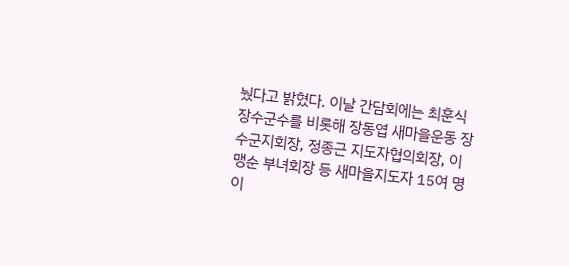눴다고 밝혔다. 이날 간담회에는 최훈식 장수군수를 비롯해 장동엽 새마을운동 장수군지회장, 정종근 지도자협의회장, 이맹순 부녀회장 등 새마을지도자 15여 명이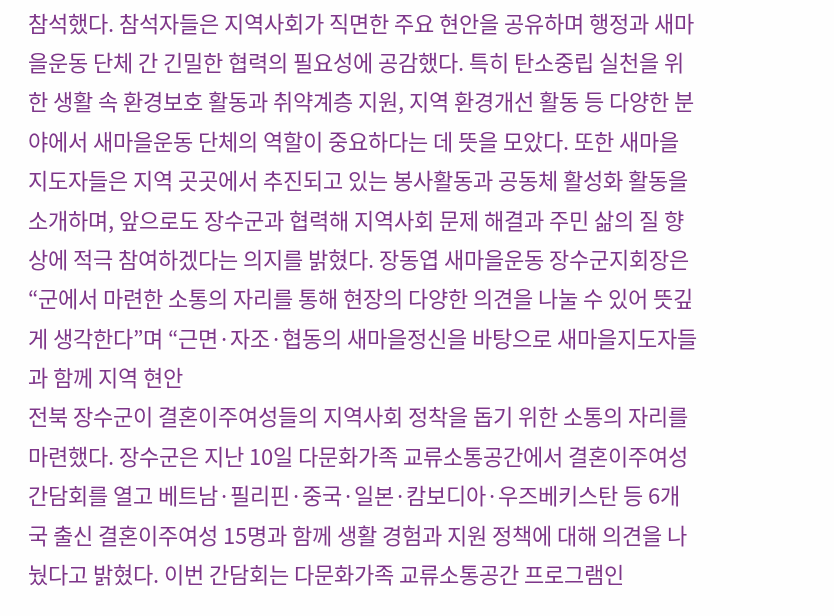참석했다. 참석자들은 지역사회가 직면한 주요 현안을 공유하며 행정과 새마을운동 단체 간 긴밀한 협력의 필요성에 공감했다. 특히 탄소중립 실천을 위한 생활 속 환경보호 활동과 취약계층 지원, 지역 환경개선 활동 등 다양한 분야에서 새마을운동 단체의 역할이 중요하다는 데 뜻을 모았다. 또한 새마을지도자들은 지역 곳곳에서 추진되고 있는 봉사활동과 공동체 활성화 활동을 소개하며, 앞으로도 장수군과 협력해 지역사회 문제 해결과 주민 삶의 질 향상에 적극 참여하겠다는 의지를 밝혔다. 장동엽 새마을운동 장수군지회장은 “군에서 마련한 소통의 자리를 통해 현장의 다양한 의견을 나눌 수 있어 뜻깊게 생각한다”며 “근면·자조·협동의 새마을정신을 바탕으로 새마을지도자들과 함께 지역 현안
전북 장수군이 결혼이주여성들의 지역사회 정착을 돕기 위한 소통의 자리를 마련했다. 장수군은 지난 10일 다문화가족 교류소통공간에서 결혼이주여성 간담회를 열고 베트남·필리핀·중국·일본·캄보디아·우즈베키스탄 등 6개국 출신 결혼이주여성 15명과 함께 생활 경험과 지원 정책에 대해 의견을 나눴다고 밝혔다. 이번 간담회는 다문화가족 교류소통공간 프로그램인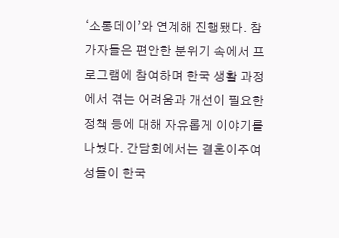‘소통데이’와 연계해 진행됐다. 참가자들은 편안한 분위기 속에서 프로그램에 참여하며 한국 생활 과정에서 겪는 어려움과 개선이 필요한 정책 등에 대해 자유롭게 이야기를 나눴다. 간담회에서는 결혼이주여성들이 한국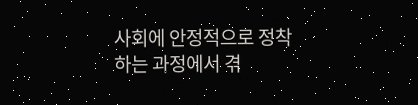사회에 안정적으로 정착하는 과정에서 겪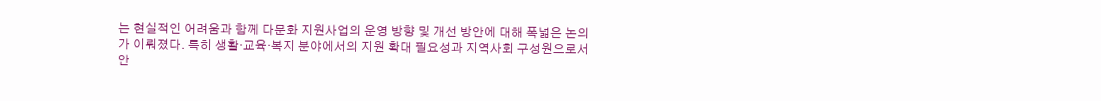는 현실적인 어려움과 함께 다문화 지원사업의 운영 방향 및 개선 방안에 대해 폭넓은 논의가 이뤄졌다. 특히 생활·교육·복지 분야에서의 지원 확대 필요성과 지역사회 구성원으로서 안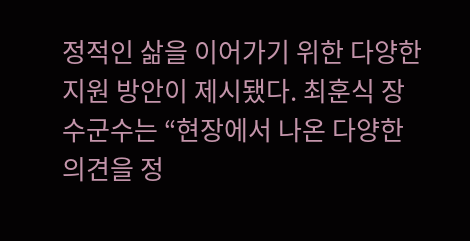정적인 삶을 이어가기 위한 다양한 지원 방안이 제시됐다. 최훈식 장수군수는 “현장에서 나온 다양한 의견을 정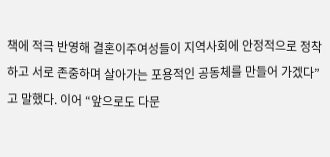책에 적극 반영해 결혼이주여성들이 지역사회에 안정적으로 정착하고 서로 존중하며 살아가는 포용적인 공동체를 만들어 가겠다”고 말했다. 이어 “앞으로도 다문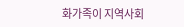화가족이 지역사회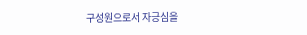구성원으로서 자긍심을